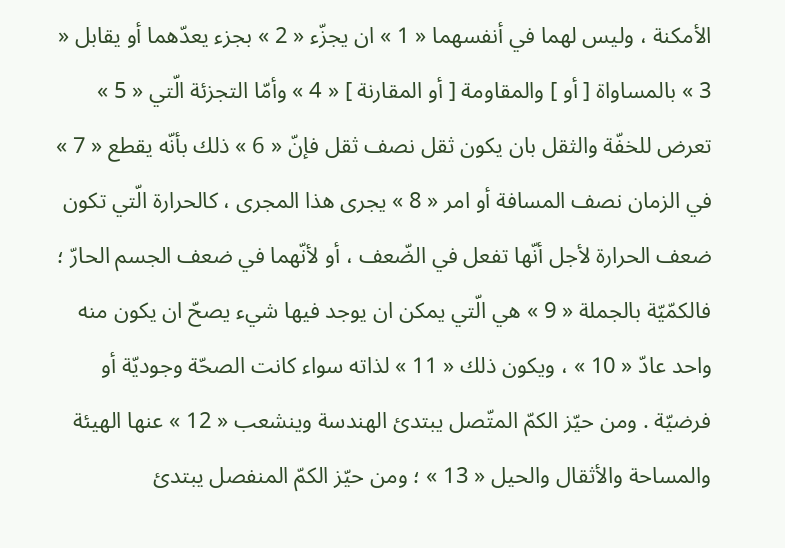الأمكنة ، وليس لهما في أنفسهما « 1 » ان يجزّء « 2 » بجزء يعدّهما أو يقابل « 3 » بالمساواة [ أو ] والمقاومة [ أو المقارنة ] « 4 » وأمّا التجزئة الّتي « 5 » تعرض للخفّة والثقل بان يكون ثقل نصف ثقل فإنّ « 6 » ذلك بأنّه يقطع « 7 » في الزمان نصف المسافة أو امر « 8 » يجرى هذا المجرى ، كالحرارة الّتي تكون ضعف الحرارة لأجل أنّها تفعل في الضّعف ، أو لأنّهما في ضعف الجسم الحارّ ؛ فالكمّيّة بالجملة « 9 » هي الّتي يمكن ان يوجد فيها شيء يصحّ ان يكون منه واحد عادّ « 10 » ، ويكون ذلك « 11 » لذاته سواء كانت الصحّة وجوديّة أو فرضيّة . ومن حيّز الكمّ المتّصل يبتدئ الهندسة وينشعب « 12 » عنها الهيئة والمساحة والأثقال والحيل « 13 » ؛ ومن حيّز الكمّ المنفصل يبتدئ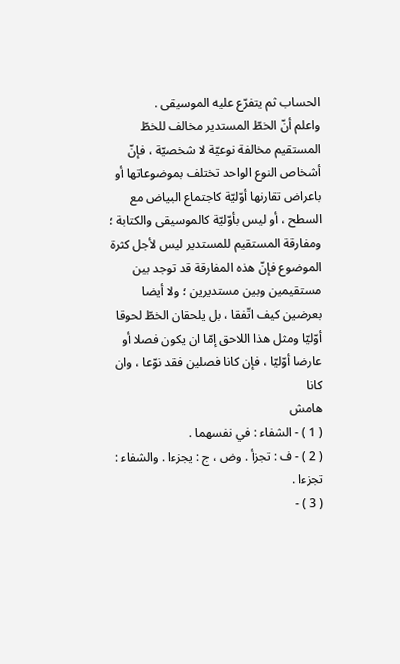الحساب ثم يتفرّع عليه الموسيقى .
واعلم أنّ الخطّ المستدير مخالف للخطّ المستقيم مخالفة نوعيّة لا شخصيّة ، فإنّ أشخاص النوع الواحد تختلف بموضوعاتها أو باعراض تقارنها أوّليّة كاجتماع البياض مع السطح ، أو ليس بأوّليّة كالموسيقى والكتابة ؛ ومفارقة المستقيم للمستدير ليس لأجل كثرة الموضوع فإنّ هذه المفارقة قد توجد بين مستقيمين وبين مستديرين ؛ ولا أيضا بعرضين كيف اتّفقا ، بل يلحقان الخطّ لحوقا أوّليّا ومثل هذا اللاحق إمّا ان يكون فصلا أو عارضا أوّليّا ، فإن كانا فصلين فقد نوّعا ، وان كانا
هامش
( 1 ) - الشفاء : في نفسهما .
( 2 ) - ف : تجزأ . وض ، ج : يجزءا . والشفاء : تجزءا .
( 3 ) -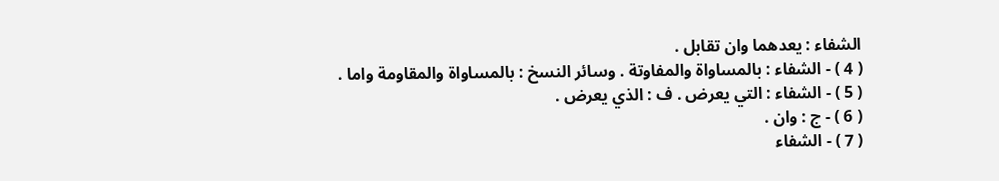الشفاء : يعدهما وان تقابل .
( 4 ) - الشفاء : بالمساواة والمفاوتة . وسائر النسخ : بالمساواة والمقاومة واما .
( 5 ) - الشفاء : التي يعرض . ف : الذي يعرض .
( 6 ) - ج : وان .
( 7 ) - الشفاء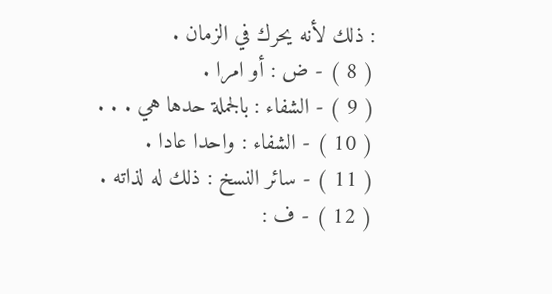: ذلك لأنه يحرك في الزمان .
( 8 ) - ض : أو امرا .
( 9 ) - الشفاء : بالجملة حدها هي . . .
( 10 ) - الشفاء : واحدا عادا .
( 11 ) - سائر النسخ : ذلك له لذاته .
( 12 ) - ف :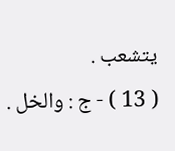يتشعب .
( 13 ) - ج : والخل .